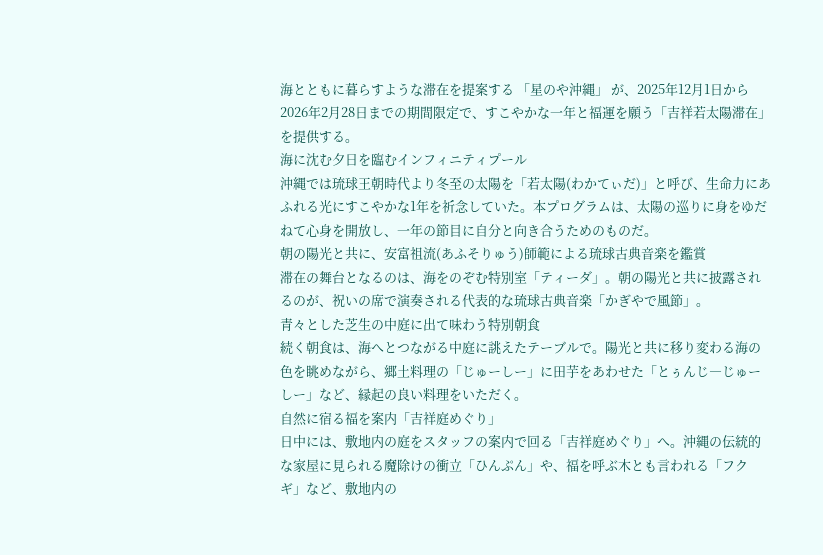海とともに暮らすような滞在を提案する 「星のや沖縄」 が、2025年12月1日から2026年2月28日までの期間限定で、すこやかな一年と福運を願う「吉祥若太陽滞在」を提供する。
海に沈む夕日を臨むインフィニティプール
沖縄では琉球王朝時代より冬至の太陽を「若太陽(わかてぃだ)」と呼び、生命力にあふれる光にすこやかな1年を祈念していた。本プログラムは、太陽の巡りに身をゆだねて心身を開放し、一年の節目に自分と向き合うためのものだ。
朝の陽光と共に、安富祖流(あふそりゅう)師範による琉球古典音楽を鑑賞
滞在の舞台となるのは、海をのぞむ特別室「ティーダ」。朝の陽光と共に披露されるのが、祝いの席で演奏される代表的な琉球古典音楽「かぎやで風節」。
青々とした芝生の中庭に出て味わう特別朝食
続く朝食は、海へとつながる中庭に誂えたテーブルで。陽光と共に移り変わる海の色を眺めながら、郷土料理の「じゅーしー」に田芋をあわせた「とぅんじ―じゅーしー」など、縁起の良い料理をいただく。
自然に宿る福を案内「吉祥庭めぐり」
日中には、敷地内の庭をスタッフの案内で回る「吉祥庭めぐり」へ。沖縄の伝統的な家屋に見られる魔除けの衝立「ひんぷん」や、福を呼ぶ木とも言われる「フクギ」など、敷地内の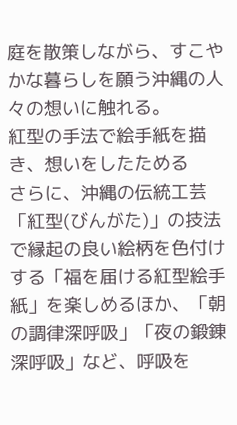庭を散策しながら、すこやかな暮らしを願う沖縄の人々の想いに触れる。
紅型の手法で絵手紙を描き、想いをしたためる
さらに、沖縄の伝統工芸「紅型(びんがた)」の技法で縁起の良い絵柄を色付けする「福を届ける紅型絵手紙」を楽しめるほか、「朝の調律深呼吸」「夜の鍛錬深呼吸」など、呼吸を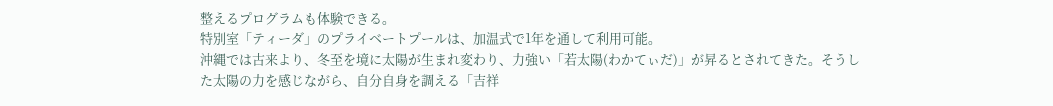整えるプログラムも体験できる。
特別室「ティーダ」のプライベートプールは、加温式で1年を通して利用可能。
沖縄では古来より、冬至を境に太陽が生まれ変わり、力強い「若太陽(わかてぃだ)」が昇るとされてきた。そうした太陽の力を感じながら、自分自身を調える「吉祥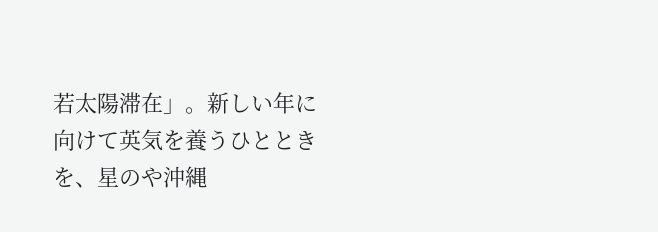若太陽滞在」。新しい年に向けて英気を養うひとときを、星のや沖縄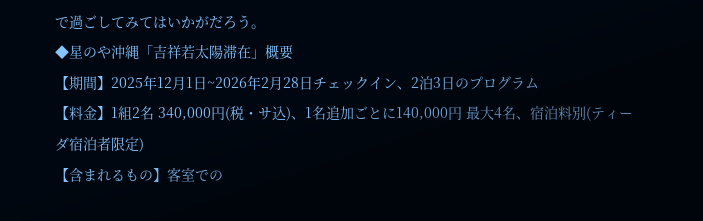で過ごしてみてはいかがだろう。
◆星のや沖縄「吉祥若太陽滞在」概要
【期間】2025年12月1日~2026年2月28日チェックイン、2泊3日のプログラム
【料金】1組2名 340,000円(税・サ込)、1名追加ごとに140,000円 最大4名、宿泊料別(ティーダ宿泊者限定)
【含まれるもの】客室での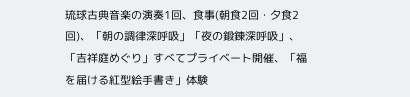琉球古典音楽の演奏1回、食事(朝食2回・夕食2回)、「朝の調律深呼吸」「夜の鍛錬深呼吸」、「吉祥庭めぐり」すべてプライベート開催、「福を届ける紅型絵手書き」体験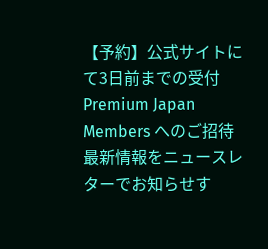【予約】公式サイトにて3日前までの受付
Premium Japan Members へのご招待
最新情報をニュースレターでお知らせす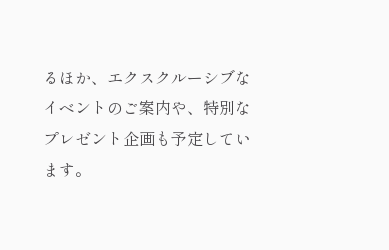るほか、エクスクルーシブなイベントのご案内や、特別なプレゼント企画も予定しています。